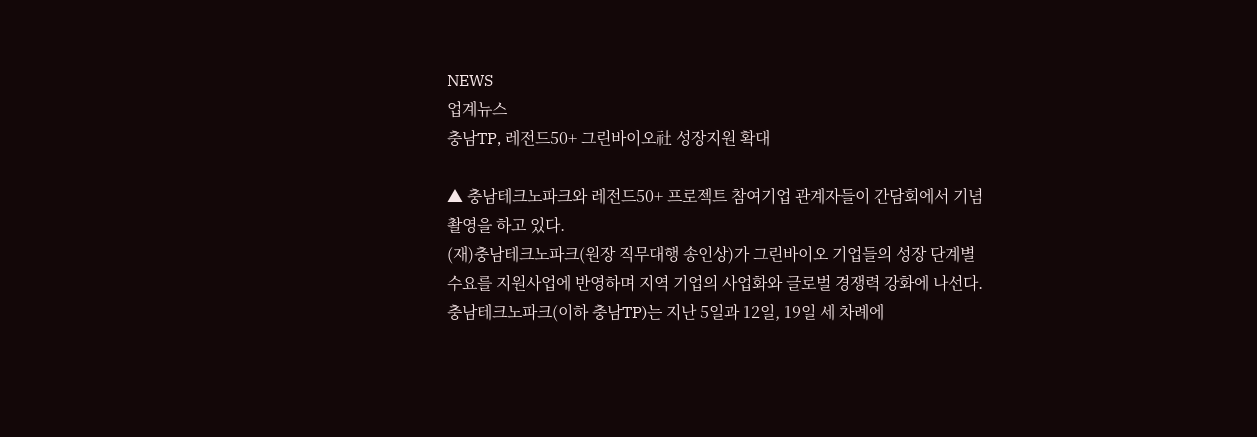NEWS
업계뉴스
충남TP, 레전드50+ 그린바이오社 성장지원 확대

▲ 충남테크노파크와 레전드50+ 프로젝트 참여기업 관계자들이 간담회에서 기념촬영을 하고 있다.
(재)충남테크노파크(원장 직무대행 송인상)가 그린바이오 기업들의 성장 단계별 수요를 지원사업에 반영하며 지역 기업의 사업화와 글로벌 경쟁력 강화에 나선다.
충남테크노파크(이하 충남TP)는 지난 5일과 12일, 19일 세 차례에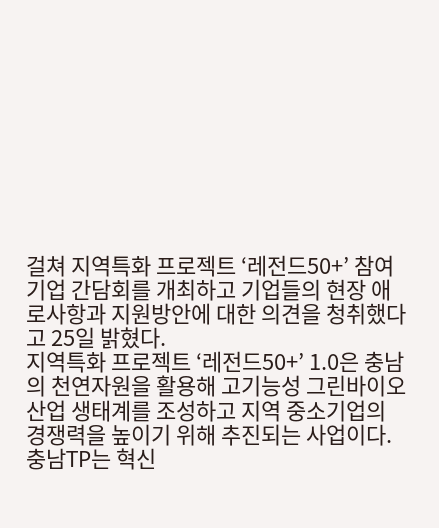걸쳐 지역특화 프로젝트 ‘레전드50+’ 참여기업 간담회를 개최하고 기업들의 현장 애로사항과 지원방안에 대한 의견을 청취했다고 25일 밝혔다.
지역특화 프로젝트 ‘레전드50+’ 1.0은 충남의 천연자원을 활용해 고기능성 그린바이오 산업 생태계를 조성하고 지역 중소기업의 경쟁력을 높이기 위해 추진되는 사업이다.
충남TP는 혁신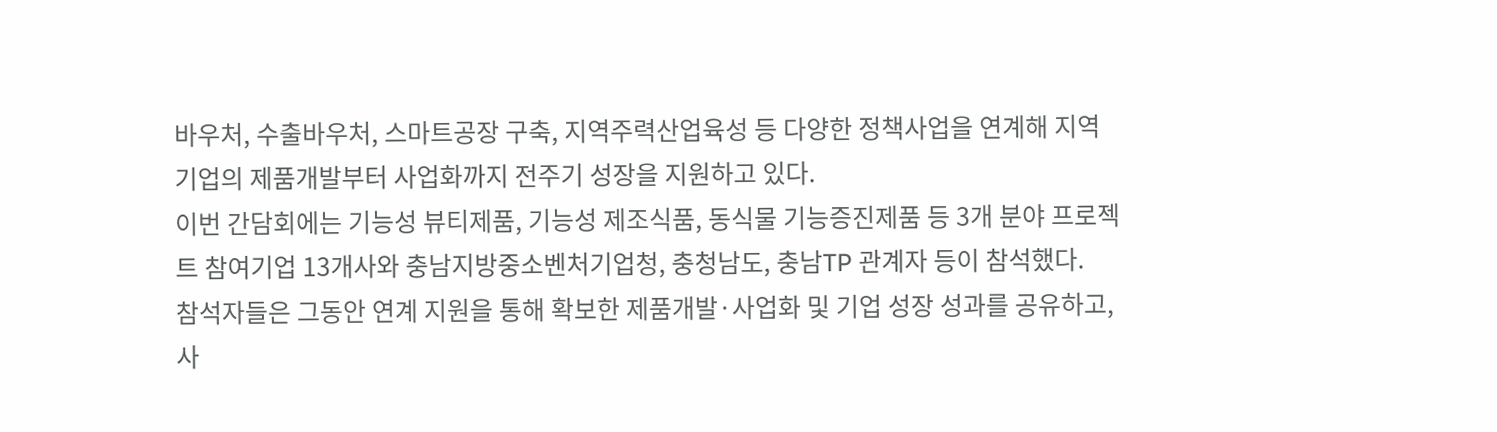바우처, 수출바우처, 스마트공장 구축, 지역주력산업육성 등 다양한 정책사업을 연계해 지역 기업의 제품개발부터 사업화까지 전주기 성장을 지원하고 있다.
이번 간담회에는 기능성 뷰티제품, 기능성 제조식품, 동식물 기능증진제품 등 3개 분야 프로젝트 참여기업 13개사와 충남지방중소벤처기업청, 충청남도, 충남TP 관계자 등이 참석했다.
참석자들은 그동안 연계 지원을 통해 확보한 제품개발·사업화 및 기업 성장 성과를 공유하고, 사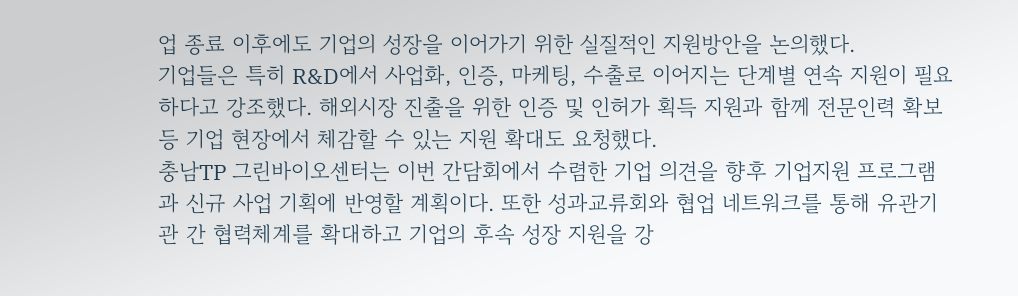업 종료 이후에도 기업의 성장을 이어가기 위한 실질적인 지원방안을 논의했다.
기업들은 특히 R&D에서 사업화, 인증, 마케팅, 수출로 이어지는 단계별 연속 지원이 필요하다고 강조했다. 해외시장 진출을 위한 인증 및 인허가 획득 지원과 함께 전문인력 확보 등 기업 현장에서 체감할 수 있는 지원 확대도 요청했다.
충남TP 그린바이오센터는 이번 간담회에서 수렴한 기업 의견을 향후 기업지원 프로그램과 신규 사업 기획에 반영할 계획이다. 또한 성과교류회와 협업 네트워크를 통해 유관기관 간 협력체계를 확대하고 기업의 후속 성장 지원을 강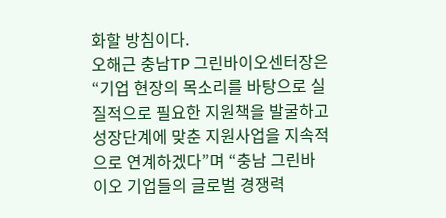화할 방침이다.
오해근 충남TP 그린바이오센터장은 “기업 현장의 목소리를 바탕으로 실질적으로 필요한 지원책을 발굴하고 성장단계에 맞춘 지원사업을 지속적으로 연계하겠다”며 “충남 그린바이오 기업들의 글로벌 경쟁력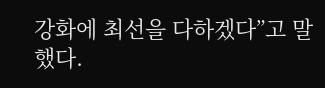강화에 최선을 다하겠다”고 말했다.